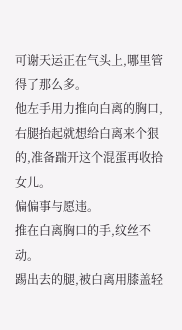可谢天运正在气头上,哪里管得了那么多。
他左手用力推向白离的胸口,右腿抬起就想给白离来个狠的,准备踹开这个混蛋再收拾女儿。
偏偏事与愿违。
推在白离胸口的手,纹丝不动。
踢出去的腿,被白离用膝盖轻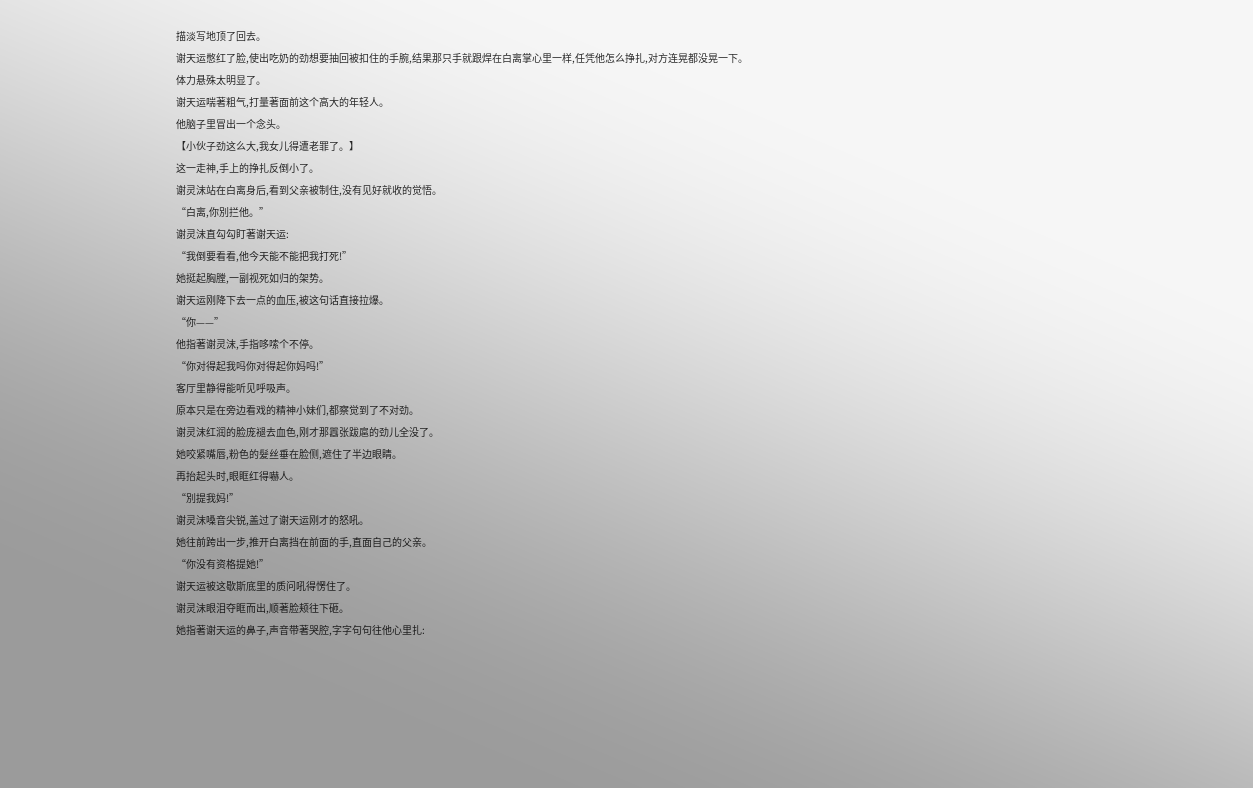描淡写地顶了回去。
谢天运憋红了脸,使出吃奶的劲想要抽回被扣住的手腕,结果那只手就跟焊在白离掌心里一样,任凭他怎么挣扎,对方连晃都没晃一下。
体力悬殊太明显了。
谢天运喘著粗气,打量著面前这个高大的年轻人。
他脑子里冒出一个念头。
【小伙子劲这么大,我女儿得遭老罪了。】
这一走神,手上的挣扎反倒小了。
谢灵沫站在白离身后,看到父亲被制住,没有见好就收的觉悟。
“白离,你別拦他。”
谢灵沫直勾勾盯著谢天运:
“我倒要看看,他今天能不能把我打死!”
她挺起胸膛,一副视死如归的架势。
谢天运刚降下去一点的血压,被这句话直接拉爆。
“你——”
他指著谢灵沫,手指哆嗦个不停。
“你对得起我吗你对得起你妈吗!”
客厅里静得能听见呼吸声。
原本只是在旁边看戏的精神小妹们,都察觉到了不对劲。
谢灵沫红润的脸庞褪去血色,刚才那囂张跋扈的劲儿全没了。
她咬紧嘴唇,粉色的髮丝垂在脸侧,遮住了半边眼睛。
再抬起头时,眼眶红得嚇人。
“別提我妈!”
谢灵沫嗓音尖锐,盖过了谢天运刚才的怒吼。
她往前跨出一步,推开白离挡在前面的手,直面自己的父亲。
“你没有资格提她!”
谢天运被这歇斯底里的质问吼得愣住了。
谢灵沫眼泪夺眶而出,顺著脸颊往下砸。
她指著谢天运的鼻子,声音带著哭腔,字字句句往他心里扎: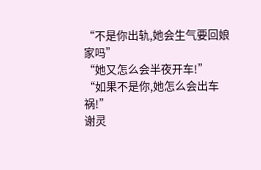“不是你出轨,她会生气要回娘家吗”
“她又怎么会半夜开车!”
“如果不是你,她怎么会出车祸!”
谢灵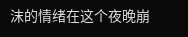沫的情绪在这个夜晚崩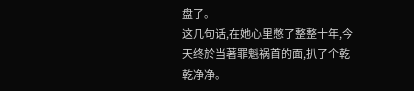盘了。
这几句话,在她心里憋了整整十年,今天终於当著罪魁祸首的面,扒了个乾乾净净。